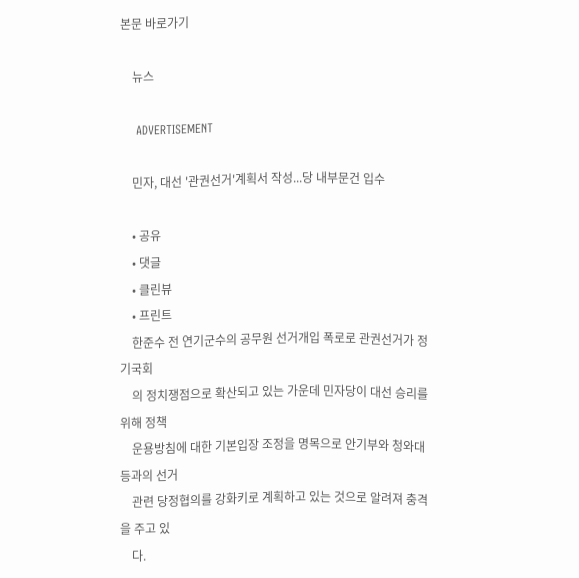본문 바로가기

    뉴스

    ADVERTISEMENT

    민자, 대선 '관권선거'계획서 작성...당 내부문건 입수

    • 공유
    • 댓글
    • 클린뷰
    • 프린트
    한준수 전 연기군수의 공무원 선거개입 폭로로 관권선거가 정기국회
    의 정치쟁점으로 확산되고 있는 가운데 민자당이 대선 승리를 위해 정책
    운용방침에 대한 기본입장 조정을 명목으로 안기부와 청와대 등과의 선거
    관련 당정협의를 강화키로 계획하고 있는 것으로 알려져 충격을 주고 있
    다.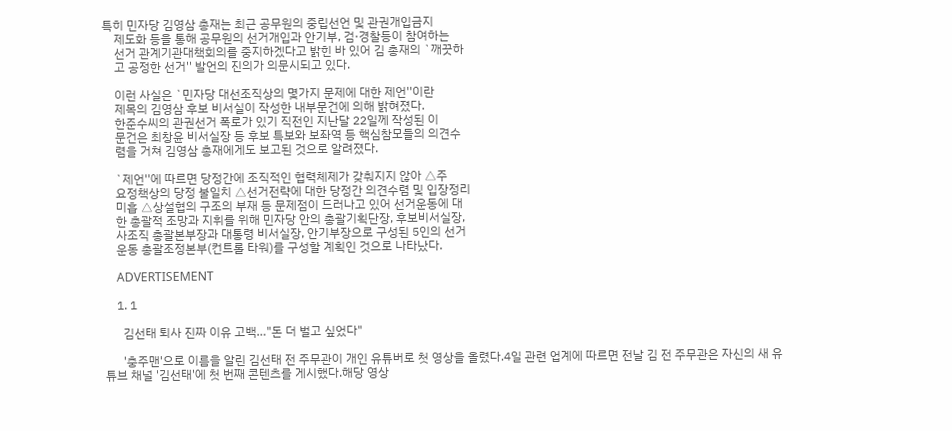특히 민자당 김영삼 총재는 최근 공무원의 중립선언 및 관권개입금지
    제도화 등을 통해 공무원의 선거개입과 안기부, 검·경찰등이 참여하는
    선거 관계기관대책회의를 중지하겠다고 밝힌 바 있어 김 총재의 `깨끗하
    고 공정한 선거'' 발언의 진의가 의문시되고 있다.

    이런 사실은 `민자당 대선조직상의 몇가지 문제에 대한 제언''이란
    제목의 김영삼 후보 비서실이 작성한 내부문건에 의해 밝혀졌다.
    한준수씨의 관권선거 폭로가 있기 직전인 지난달 22일께 작성된 이
    문건은 최창윤 비서실장 등 후보 특보와 보좌역 등 핵심참모들의 의견수
    렴을 거쳐 김영삼 총재에게도 보고된 것으로 알려졌다.

    `제언''에 따르면 당정간에 조직적인 협력체제가 갖춰지지 않아 △주
    요정책상의 당정 불일치 △선거전략에 대한 당정간 의견수렴 및 입장정리
    미흡 △상설협의 구조의 부재 등 문제점이 드러나고 있어 선거운동에 대
    한 총괄적 조망과 지휘를 위해 민자당 안의 총괄기획단장, 후보비서실장,
    사조직 총괄본부장과 대통령 비서실장, 안기부장으로 구성된 5인의 선거
    운동 총괄조정본부(컨트롤 타워)를 구성할 계획인 것으로 나타났다.

    ADVERTISEMENT

    1. 1

      김선태 퇴사 진짜 이유 고백…"돈 더 벌고 싶었다"

      '충주맨'으로 이름을 알린 김선태 전 주무관이 개인 유튜버로 첫 영상을 올렸다.4일 관련 업계에 따르면 전날 김 전 주무관은 자신의 새 유튜브 채널 '김선태'에 첫 번째 콘텐츠를 게시했다.해당 영상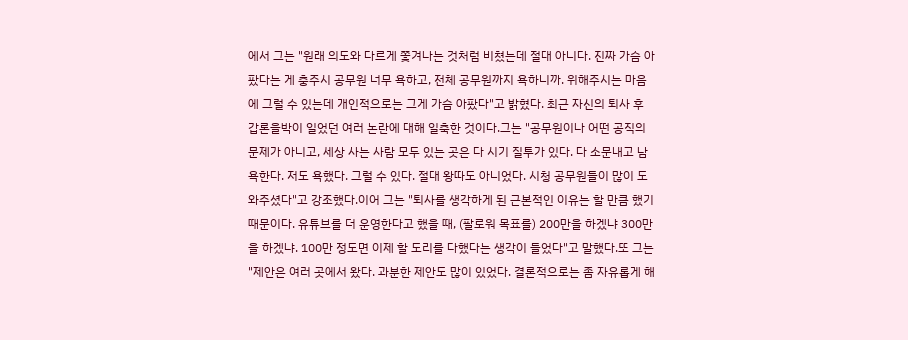에서 그는 "원래 의도와 다르게 쫓겨나는 것처럼 비쳤는데 절대 아니다. 진짜 가슴 아팠다는 게 충주시 공무원 너무 욕하고, 전체 공무원까지 욕하니까. 위해주시는 마음에 그럴 수 있는데 개인적으로는 그게 가슴 아팠다"고 밝혔다. 최근 자신의 퇴사 후 갑론을박이 일었던 여러 논란에 대해 일축한 것이다.그는 "공무원이나 어떤 공직의 문제가 아니고, 세상 사는 사람 모두 있는 곳은 다 시기 질투가 있다. 다 소문내고 남 욕한다. 저도 욕했다. 그럴 수 있다. 절대 왕따도 아니었다. 시청 공무원들이 많이 도와주셨다"고 강조했다.이어 그는 "퇴사를 생각하게 된 근본적인 이유는 할 만큼 했기 때문이다. 유튜브를 더 운영한다고 했을 때, (팔로워 목표를) 200만을 하겠냐 300만을 하겠냐. 100만 정도면 이제 할 도리를 다했다는 생각이 들었다"고 말했다.또 그는 "제안은 여러 곳에서 왔다. 과분한 제안도 많이 있었다. 결론적으로는 좀 자유롭게 해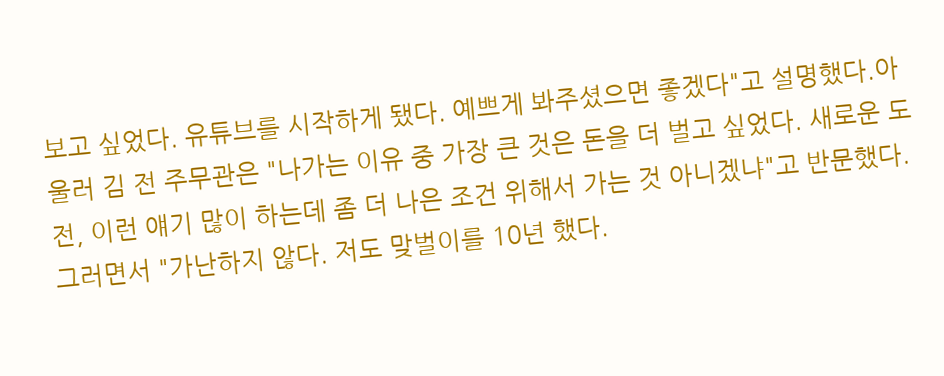보고 싶었다. 유튜브를 시작하게 됐다. 예쁘게 봐주셨으면 좋겠다"고 설명했다.아울러 김 전 주무관은 "나가는 이유 중 가장 큰 것은 돈을 더 벌고 싶었다. 새로운 도전, 이런 얘기 많이 하는데 좀 더 나은 조건 위해서 가는 것 아니겠냐"고 반문했다.그러면서 "가난하지 않다. 저도 맞벌이를 10년 했다.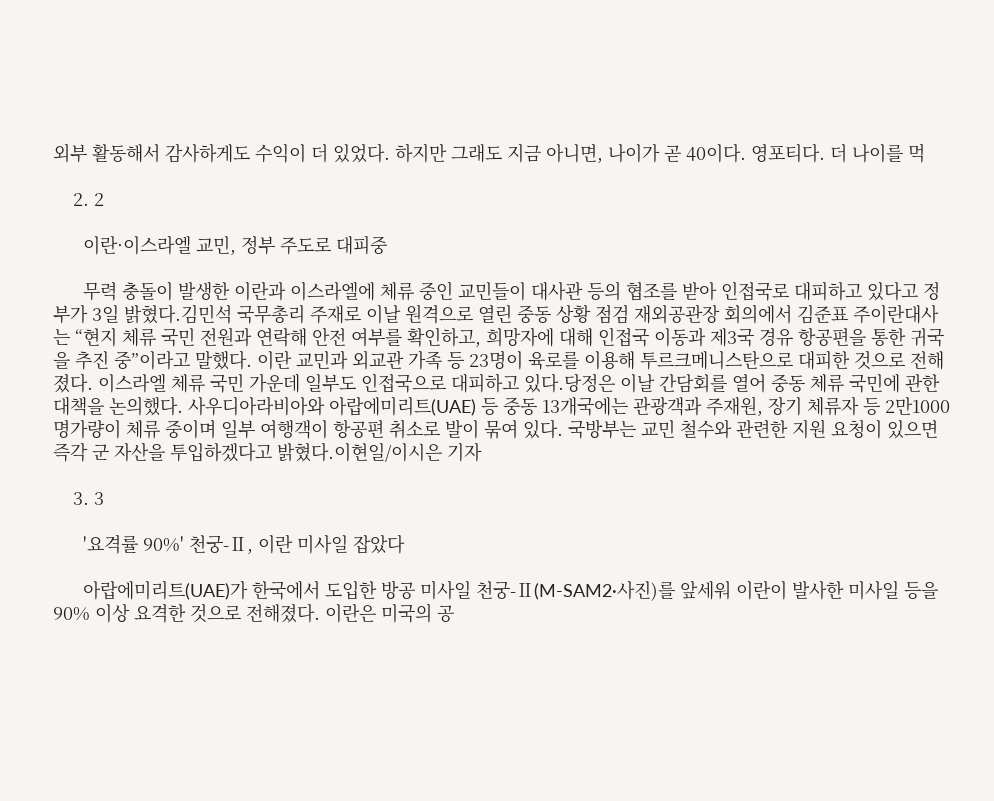외부 활동해서 감사하게도 수익이 더 있었다. 하지만 그래도 지금 아니면, 나이가 곧 40이다. 영포티다. 더 나이를 먹

    2. 2

      이란·이스라엘 교민, 정부 주도로 대피중

      무력 충돌이 발생한 이란과 이스라엘에 체류 중인 교민들이 대사관 등의 협조를 받아 인접국로 대피하고 있다고 정부가 3일 밝혔다.김민석 국무총리 주재로 이날 원격으로 열린 중동 상황 점검 재외공관장 회의에서 김준표 주이란대사는 “현지 체류 국민 전원과 연락해 안전 여부를 확인하고, 희망자에 대해 인접국 이동과 제3국 경유 항공편을 통한 귀국을 추진 중”이라고 말했다. 이란 교민과 외교관 가족 등 23명이 육로를 이용해 투르크메니스탄으로 대피한 것으로 전해졌다. 이스라엘 체류 국민 가운데 일부도 인접국으로 대피하고 있다.당정은 이날 간담회를 열어 중동 체류 국민에 관한 대책을 논의했다. 사우디아라비아와 아랍에미리트(UAE) 등 중동 13개국에는 관광객과 주재원, 장기 체류자 등 2만1000명가량이 체류 중이며 일부 여행객이 항공편 취소로 발이 묶여 있다. 국방부는 교민 철수와 관련한 지원 요청이 있으면 즉각 군 자산을 투입하겠다고 밝혔다.이현일/이시은 기자

    3. 3

      '요격률 90%' 천궁-Ⅱ, 이란 미사일 잡았다

      아랍에미리트(UAE)가 한국에서 도입한 방공 미사일 천궁-Ⅱ(M-SAM2·사진)를 앞세워 이란이 발사한 미사일 등을 90% 이상 요격한 것으로 전해졌다. 이란은 미국의 공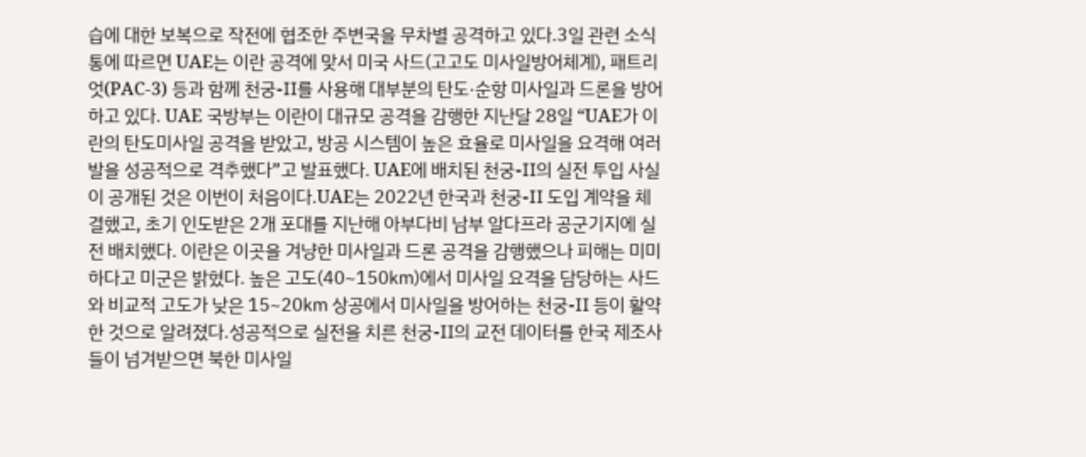습에 대한 보복으로 작전에 협조한 주변국을 무차별 공격하고 있다.3일 관련 소식통에 따르면 UAE는 이란 공격에 맞서 미국 사드(고고도 미사일방어체계), 패트리엇(PAC-3) 등과 함께 천궁-Ⅱ를 사용해 대부분의 탄도·순항 미사일과 드론을 방어하고 있다. UAE 국방부는 이란이 대규모 공격을 감행한 지난달 28일 “UAE가 이란의 탄도미사일 공격을 받았고, 방공 시스템이 높은 효율로 미사일을 요격해 여러 발을 성공적으로 격추했다”고 발표했다. UAE에 배치된 천궁-Ⅱ의 실전 투입 사실이 공개된 것은 이번이 처음이다.UAE는 2022년 한국과 천궁-Ⅱ 도입 계약을 체결했고, 초기 인도받은 2개 포대를 지난해 아부다비 남부 알다프라 공군기지에 실전 배치했다. 이란은 이곳을 겨냥한 미사일과 드론 공격을 감행했으나 피해는 미미하다고 미군은 밝혔다. 높은 고도(40~150㎞)에서 미사일 요격을 담당하는 사드와 비교적 고도가 낮은 15~20㎞ 상공에서 미사일을 방어하는 천궁-Ⅱ 등이 활약한 것으로 알려졌다.성공적으로 실전을 치른 천궁-Ⅱ의 교전 데이터를 한국 제조사들이 넘겨받으면 북한 미사일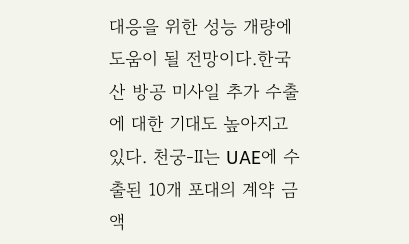대응을 위한 성능 개량에 도움이 될 전망이다.한국산 방공 미사일 추가 수출에 대한 기대도 높아지고 있다. 천궁-Ⅱ는 UAE에 수출된 10개 포대의 계약 금액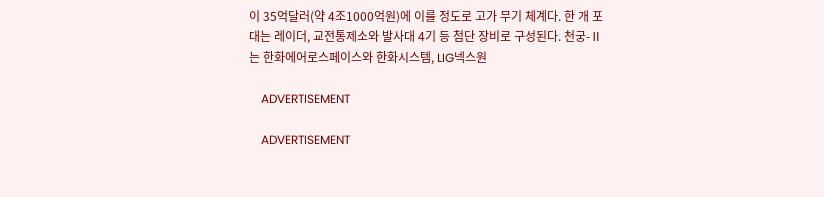이 35억달러(약 4조1000억원)에 이를 정도로 고가 무기 체계다. 한 개 포대는 레이더, 교전통제소와 발사대 4기 등 첨단 장비로 구성된다. 천궁-Ⅱ는 한화에어로스페이스와 한화시스템, LIG넥스원

    ADVERTISEMENT

    ADVERTISEMENT